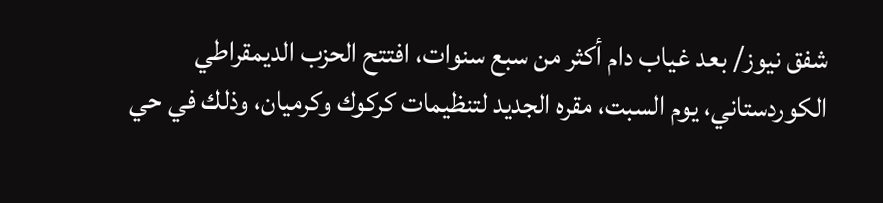شفق نيوز/ بعد غياب دام أكثر من سبع سنوات، افتتح الحزب الديمقراطي
الكوردستاني، يوم السبت، مقره الجديد لتنظيمات كركوك وكرميان، وذلك في حي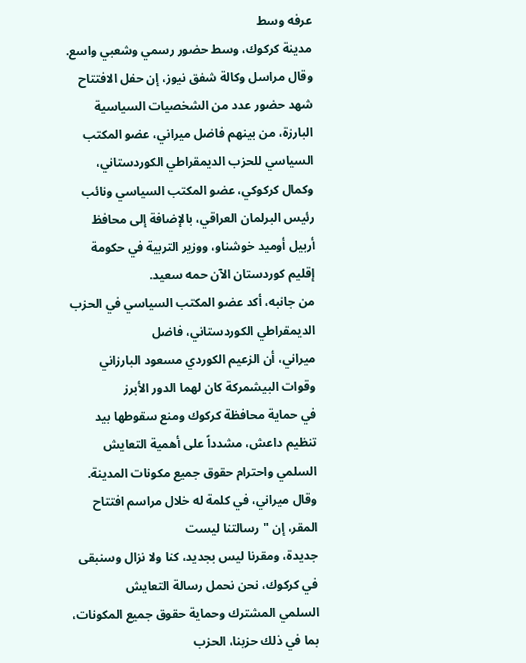عرفه وسط
مدينة كركوك، وسط حضور رسمي وشعبي واسع.
وقال مراسل وكالة شفق نيوز، إن حفل الافتتاح شهد حضور عدد من الشخصيات السياسية البارزة، من بينهم فاضل ميراني، عضو المكتب السياسي للحزب الديمقراطي الكوردستاني، وكمال كركوكي، عضو المكتب السياسي ونائب رئيس البرلمان العراقي، بالإضافة إلى محافظ أربيل أوميد خوشناو، ووزير التربية في حكومة إقليم كوردستان الآن حمه سعيد.
من جانبه، أكد عضو المكتب السياسي في الحزب الديمقراطي الكوردستاني، فاضل
ميراني، أن الزعيم الكوردي مسعود البارزاني وقوات البيشمركة كان لهما الدور الأبرز
في حماية محافظة كركوك ومنع سقوطها بيد تنظيم داعش، مشدداً على أهمية التعايش
السلمي واحترام حقوق جميع مكونات المدينة.
وقال ميراني، في كلمة له خلال مراسم افتتاح المقر، إن "رسالتنا ليست
جديدة، ومقرنا ليس بجديد، كنا ولا نزال وسنبقى في كركوك، نحن نحمل رسالة التعايش
السلمي المشترك وحماية حقوق جميع المكونات، بما في ذلك حزبنا، الحزب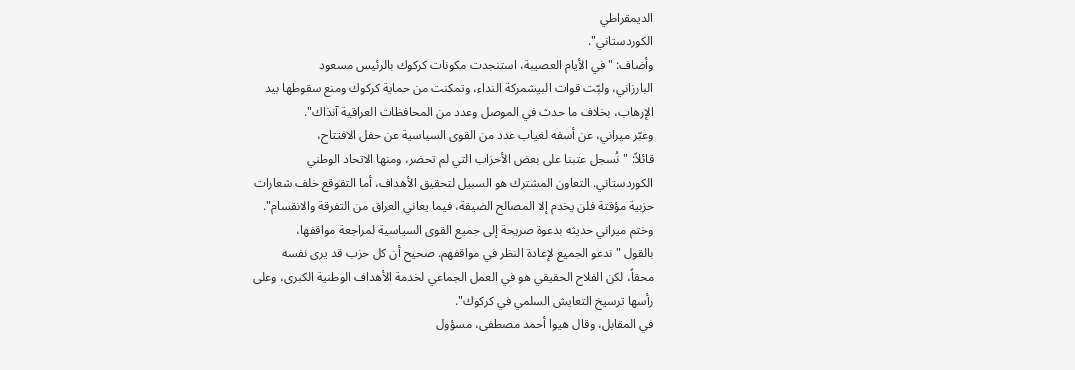الديمقراطي
الكوردستاني".
وأضاف: "في الأيام العصيبة، استنجدت مكونات كركوك بالرئيس مسعود
البارزاني، ولبّت قوات البيشمركة النداء، وتمكنت من حماية كركوك ومنع سقوطها بيد
الإرهاب، بخلاف ما حدث في الموصل وعدد من المحافظات العراقية آنذاك".
وعبّر ميراني، عن أسفه لغياب عدد من القوى السياسية عن حفل الافتتاح،
قائلاً: "نُسجل عتبنا على بعض الأحزاب التي لم تحضر، ومنها الاتحاد الوطني
الكوردستاني. التعاون المشترك هو السبيل لتحقيق الأهداف، أما التقوقع خلف شعارات
حزبية مؤقتة فلن يخدم إلا المصالح الضيقة، فيما يعاني العراق من التفرقة والانقسام".
وختم ميراني حديثه بدعوة صريحة إلى جميع القوى السياسية لمراجعة مواقفها،
بالقول "ندعو الجميع لإعادة النظر في مواقفهم. صحيح أن كل حزب قد يرى نفسه
محقاً، لكن الفلاح الحقيقي هو في العمل الجماعي لخدمة الأهداف الوطنية الكبرى، وعلى
رأسها ترسيخ التعايش السلمي في كركوك".
في المقابل، وقال هيوا أحمد مصطفى، مسؤول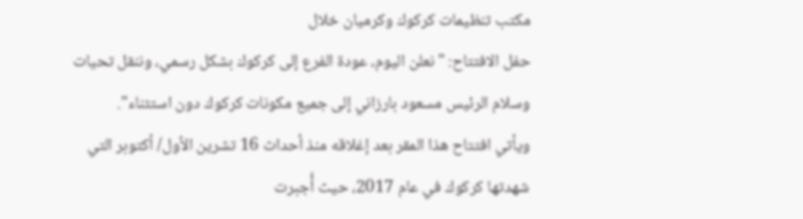مكتب تنظيمات كركوك وكرميان خلال
حفل الافتتاح: "نعلن اليوم، عودة الفرع إلى كركوك بشكل رسمي، وننقل تحيات
وسلام الرئيس مسعود بارزاني إلى جميع مكونات كركوك دون استثناء".
ويأتي افتتاح هذا المقر بعد إغلاقه منذ أحداث 16 تشرين الأول/ أكتوبر التي
شهدتها كركوك في عام 2017، حيث أُجبرت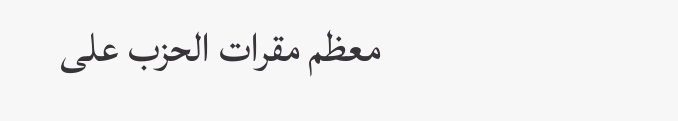معظم مقرات الحزب على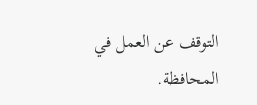التوقف عن العمل في
المحافظة.